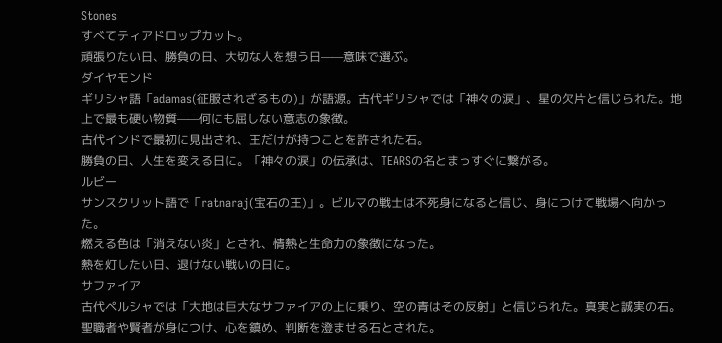Stones
すべてティアドロップカット。
頑張りたい日、勝負の日、大切な人を想う日——意味で選ぶ。
ダイヤモンド
ギリシャ語「adamas(征服されざるもの)」が語源。古代ギリシャでは「神々の涙」、星の欠片と信じられた。地上で最も硬い物質——何にも屈しない意志の象徴。
古代インドで最初に見出され、王だけが持つことを許された石。
勝負の日、人生を変える日に。「神々の涙」の伝承は、TEARSの名とまっすぐに繋がる。
ルビー
サンスクリット語で「ratnaraj(宝石の王)」。ビルマの戦士は不死身になると信じ、身につけて戦場へ向かった。
燃える色は「消えない炎」とされ、情熱と生命力の象徴になった。
熱を灯したい日、退けない戦いの日に。
サファイア
古代ペルシャでは「大地は巨大なサファイアの上に乗り、空の青はその反射」と信じられた。真実と誠実の石。
聖職者や賢者が身につけ、心を鎮め、判断を澄ませる石とされた。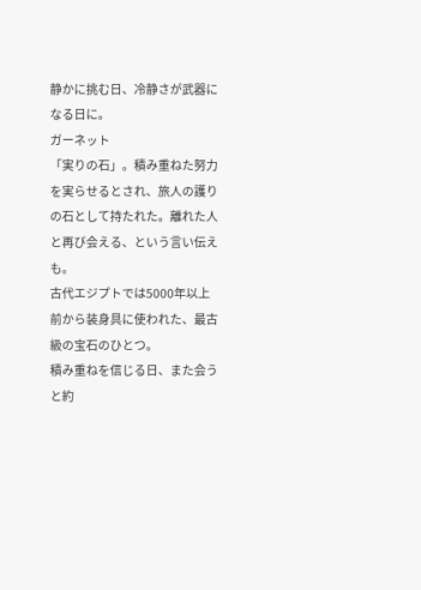静かに挑む日、冷静さが武器になる日に。
ガーネット
「実りの石」。積み重ねた努力を実らせるとされ、旅人の護りの石として持たれた。離れた人と再び会える、という言い伝えも。
古代エジプトでは5000年以上前から装身具に使われた、最古級の宝石のひとつ。
積み重ねを信じる日、また会うと約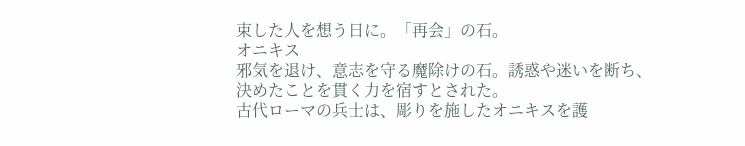束した人を想う日に。「再会」の石。
オニキス
邪気を退け、意志を守る魔除けの石。誘惑や迷いを断ち、決めたことを貫く力を宿すとされた。
古代ローマの兵士は、彫りを施したオニキスを護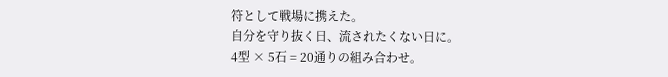符として戦場に携えた。
自分を守り抜く日、流されたくない日に。
4型 × 5石 = 20通りの組み合わせ。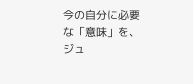今の自分に必要な「意味」を、ジュ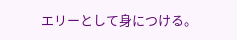エリーとして身につける。